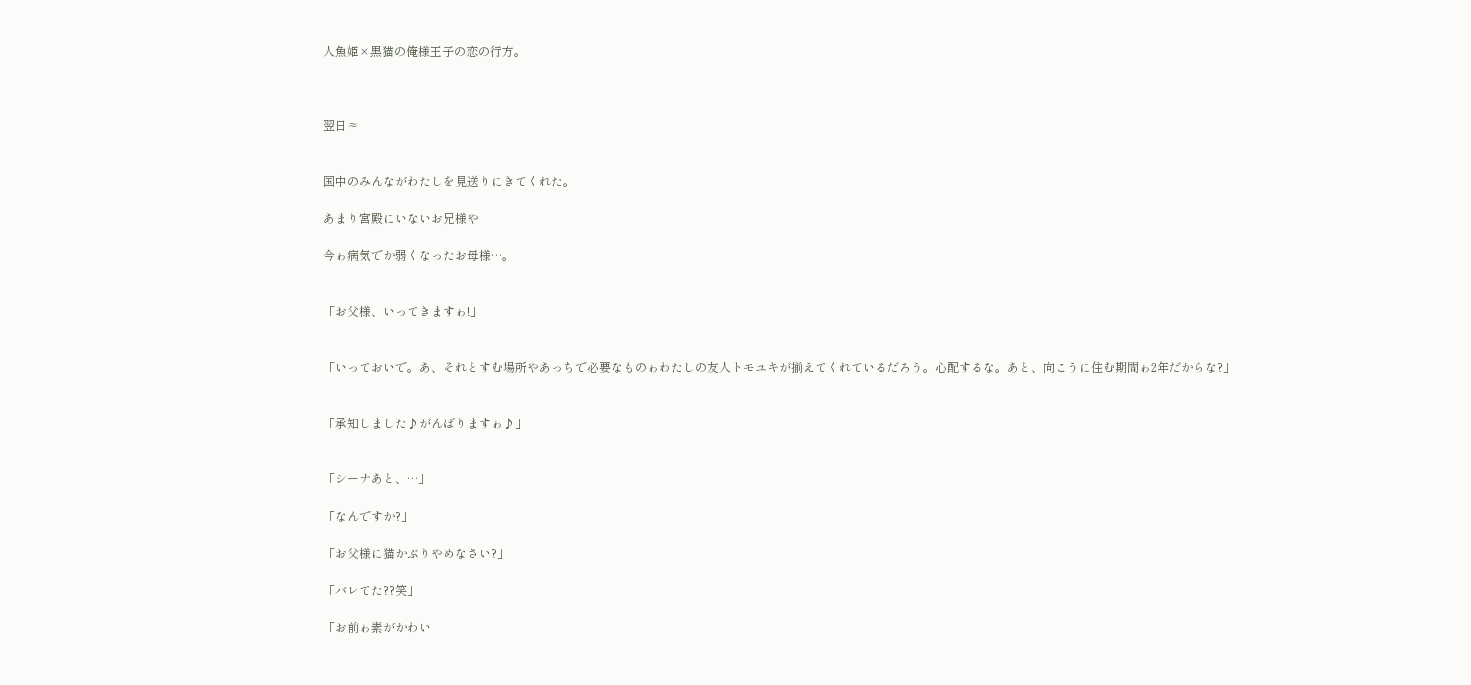人魚姫×黒猫の俺様王子の恋の行方。



翌日≈


国中のみんながわたしを見送りにきてくれた。

あまり宮殿にいないお兄様や

今ゎ病気でか弱くなったお母様…。


「お父様、いってきますゎ!」


「いっておいで。あ、それとすむ場所やあっちで必要なものゎわたしの友人トモユキが揃えてくれているだろう。心配するな。あと、向こうに住む期間ゎ2年だからな?」


「承知しました♪がんばりますゎ♪」


「シーナあと、…」

「なんですか?」

「お父様に猫かぶりやめなさい?」

「バレてた??笑」

「お前ゎ素がかわい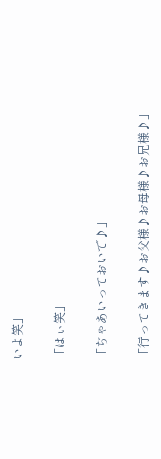いよ笑」

「はぃ笑」

「ぢゃあいっておいで♪」

「行ってきます♪お父様♪お母様♪お兄様♪」